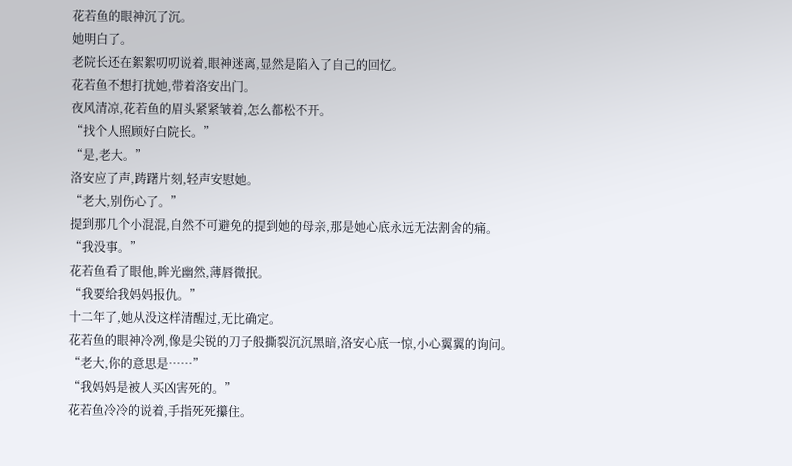花若鱼的眼神沉了沉。
她明白了。
老院长还在絮絮叨叨说着,眼神迷离,显然是陷入了自己的回忆。
花若鱼不想打扰她,带着洛安出门。
夜风清凉,花若鱼的眉头紧紧皱着,怎么都松不开。
“找个人照顾好白院长。”
“是,老大。”
洛安应了声,踌躇片刻,轻声安慰她。
“老大,别伤心了。”
提到那几个小混混,自然不可避免的提到她的母亲,那是她心底永远无法割舍的痛。
“我没事。”
花若鱼看了眼他,眸光幽然,薄唇微抿。
“我要给我妈妈报仇。”
十二年了,她从没这样清醒过,无比确定。
花若鱼的眼神冷冽,像是尖锐的刀子般撕裂沉沉黑暗,洛安心底一惊,小心翼翼的询问。
“老大,你的意思是……”
“我妈妈是被人买凶害死的。”
花若鱼冷冷的说着,手指死死攥住。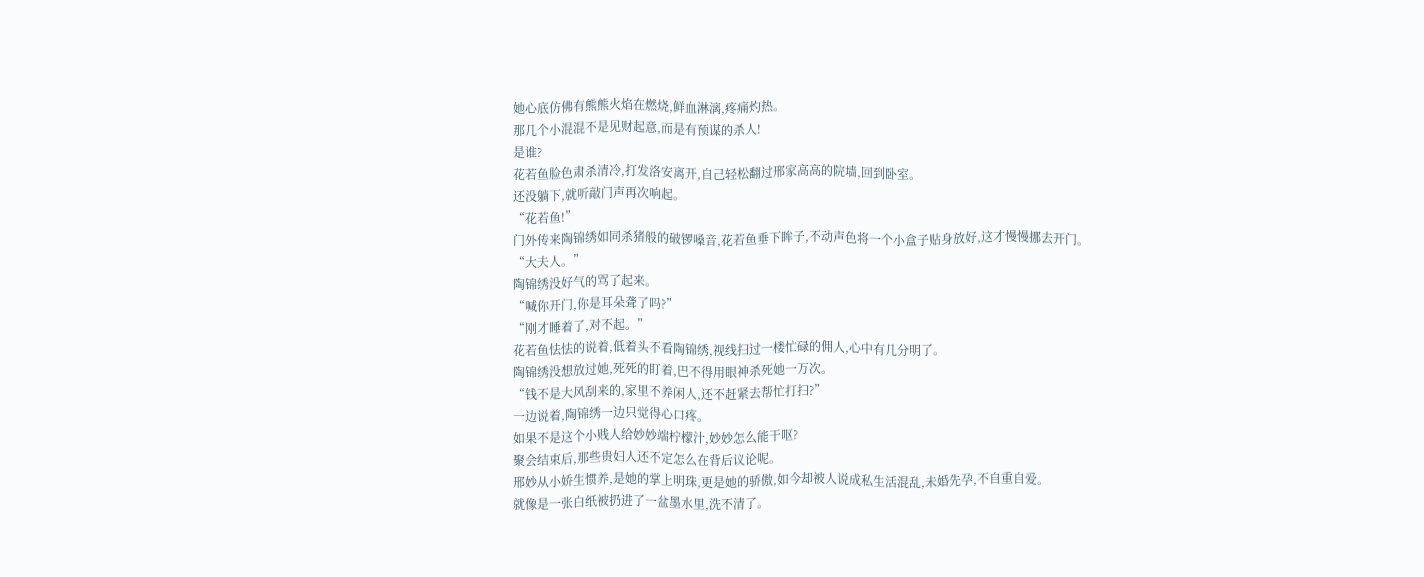她心底仿佛有熊熊火焰在燃烧,鲜血淋漓,疼痛灼热。
那几个小混混不是见财起意,而是有预谋的杀人!
是谁?
花若鱼脸色肃杀清冷,打发洛安离开,自己轻松翻过邢家高高的院墙,回到卧室。
还没躺下,就听敲门声再次响起。
“花若鱼!”
门外传来陶锦绣如同杀猪般的破锣嗓音,花若鱼垂下眸子,不动声色将一个小盒子贴身放好,这才慢慢挪去开门。
“大夫人。”
陶锦绣没好气的骂了起来。
“喊你开门,你是耳朵聋了吗?”
“刚才睡着了,对不起。”
花若鱼怯怯的说着,低着头不看陶锦绣,视线扫过一楼忙碌的佣人,心中有几分明了。
陶锦绣没想放过她,死死的盯着,巴不得用眼神杀死她一万次。
“钱不是大风刮来的,家里不养闲人,还不赶紧去帮忙打扫?”
一边说着,陶锦绣一边只觉得心口疼。
如果不是这个小贱人给妙妙端柠檬汁,妙妙怎么能干呕?
聚会结束后,那些贵妇人还不定怎么在背后议论呢。
邢妙从小娇生惯养,是她的掌上明珠,更是她的骄傲,如今却被人说成私生活混乱,未婚先孕,不自重自爱。
就像是一张白纸被扔进了一盆墨水里,洗不清了。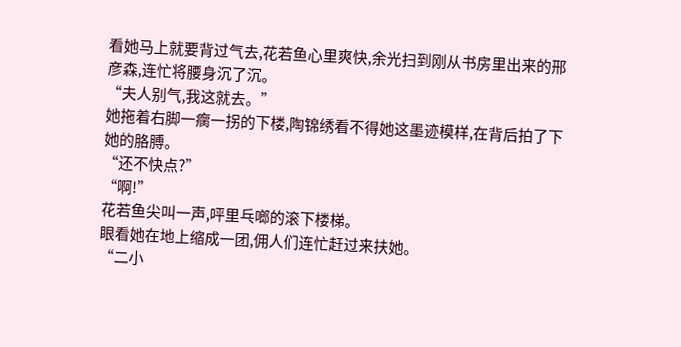看她马上就要背过气去,花若鱼心里爽快,余光扫到刚从书房里出来的邢彦森,连忙将腰身沉了沉。
“夫人别气,我这就去。”
她拖着右脚一瘸一拐的下楼,陶锦绣看不得她这墨迹模样,在背后拍了下她的胳膊。
“还不快点?”
“啊!”
花若鱼尖叫一声,呯里乓啷的滚下楼梯。
眼看她在地上缩成一团,佣人们连忙赶过来扶她。
“二小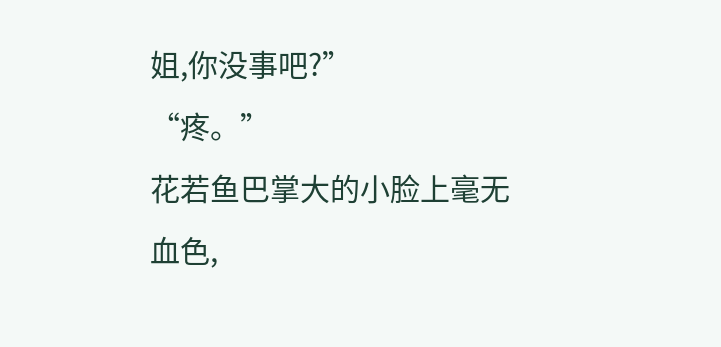姐,你没事吧?”
“疼。”
花若鱼巴掌大的小脸上毫无血色,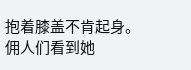抱着膝盖不肯起身。
佣人们看到她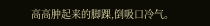高高肿起来的脚踝,倒吸口冷气。